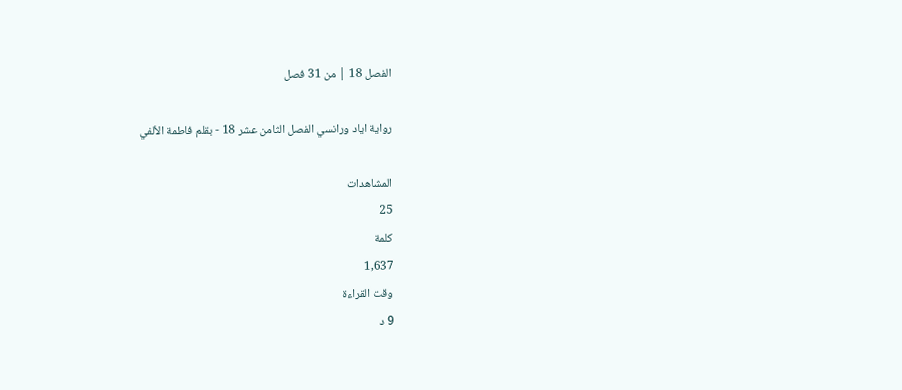الفصل 18 | من 31 فصل

رواية اياد ورانسي الفصل الثامن عشر 18 - بقلم فاطمة الألفي

المشاهدات
25
كلمة
1,637
وقت القراءة
9 د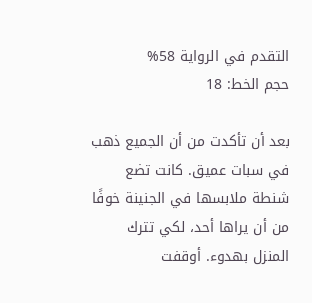التقدم في الرواية 58%
حجم الخط: 18

بعد أن تأكدت من أن الجميع ذهب في سبات عميق. كانت تضع شنطة ملابسها في الجنينة خوفًا من أن يراها أحد، لكي تترك المنزل بهدوء. أوقفت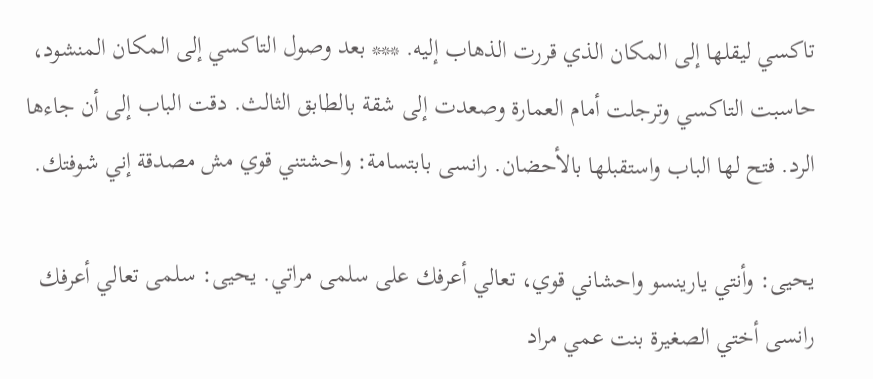تاكسي ليقلها إلى المكان الذي قررت الذهاب إليه. *** بعد وصول التاكسي إلى المكان المنشود، حاسبت التاكسي وترجلت أمام العمارة وصعدت إلى شقة بالطابق الثالث. دقت الباب إلى أن جاءها الرد. فتح لها الباب واستقبلها بالأحضان. رانسى بابتسامة: واحشتني قوي مش مصدقة إني شوفتك.

يحيى: وأنتي يارينسو واحشاني قوي، تعالي أعرفك على سلمى مراتي. يحيى: سلمى تعالي أعرفك رانسى أختي الصغيرة بنت عمي مراد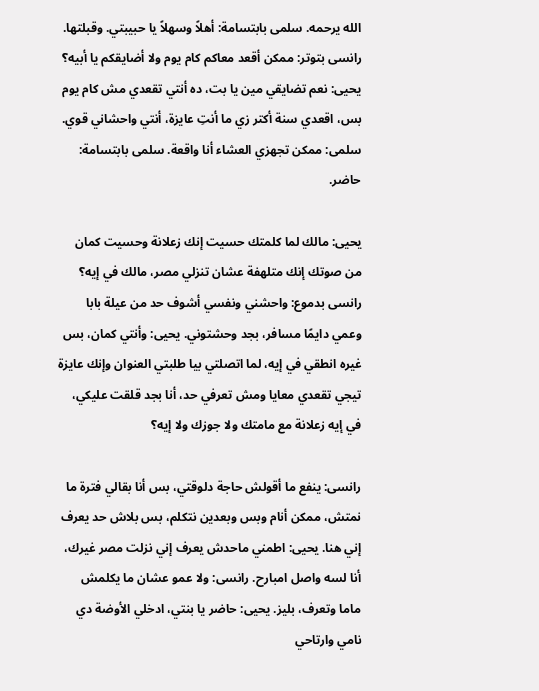الله يرحمه. سلمى بابتسامة: أهلاً وسهلاً يا حبيبتي. وقبلتها. رانسى بتوتر: ممكن أقعد معاكم كام يوم ولا أضايقكم يا أبيه؟ يحيى: نعم تضايقي مين يا بت، ده أنتي تقعدي مش كام يوم بس، اقعدي سنة أكتر زي ما أنتِ عايزة، أنتي واحشاني قوي. سلمى: ممكن تجهزي العشاء أنا واقعة. سلمى بابتسامة: حاضر.

يحيى: مالك لما كلمتك حسيت إنك زعلانة وحسيت كمان من صوتك إنك متلهفة عشان تنزلي مصر، مالك في إيه؟ رانسى بدموع: واحشني ونفسي أشوف حد من عيلة بابا وعمي دايمًا مسافر، بجد وحشتوني. يحيى: وأنتي كمان، بس غيره انطقي في إيه، لما اتصلتي بيا طلبتي العنوان وإنك عايزة تيجي تقعدي معايا ومش تعرفي حد، أنا بجد قلقت عليكي، في إيه زعلانة مع مامتك ولا جوزك ولا إيه؟

رانسى: ينفع ما أقولش حاجة دلوقتي، بس أنا بقالي فترة ما نمتش، ممكن أنام وبس وبعدين نتكلم، بس بلاش حد يعرف إني هنا. يحيى: اطمني ماحدش يعرف إني نزلت مصر غيرك، أنا لسه واصل امبارح. رانسى: ولا عمو عشان ما يكلمش ماما وتعرف، بليز. يحيى: حاضر يا بنتي، ادخلي الأوضة دي نامي وارتاحي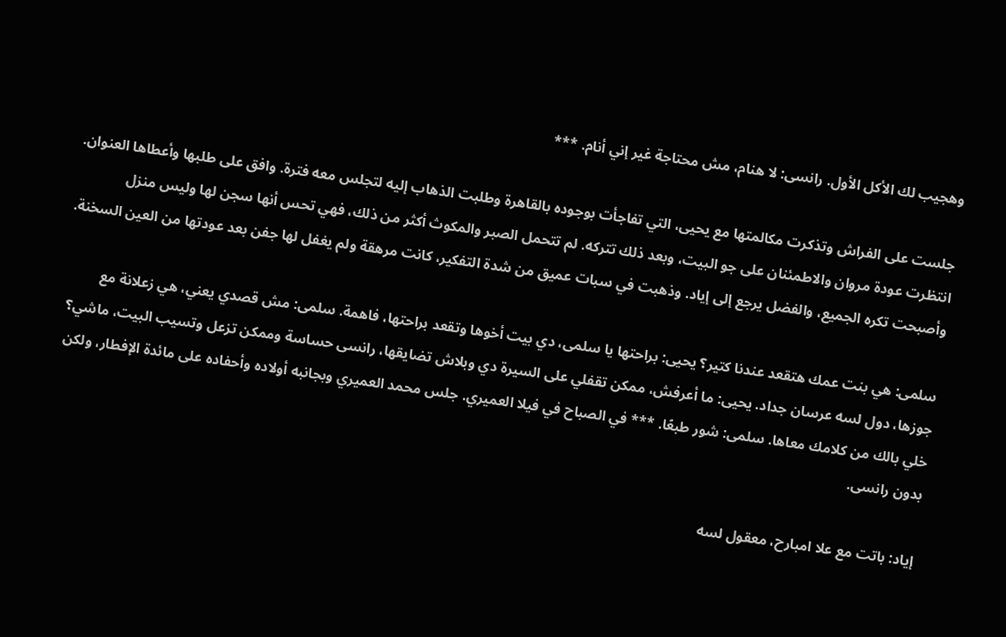وهجيب لك الأكل الأول. رانسى: لا هنام، مش محتاجة غير إني أنام. ***

جلست على الفراش وتذكرت مكالمتها مع يحيى، التي تفاجأت بوجوده بالقاهرة وطلبت الذهاب إليه لتجلس معه فترة. وافق على طلبها وأعطاها العنوان. انتظرت عودة مروان والاطمئنان على جو البيت، وبعد ذلك تتركه. لم تتحمل الصبر والمكوث أكثر من ذلك، فهي تحس أنها سجن لها وليس منزل وأصبحت تكره الجميع، والفضل يرجع إلى إياد. وذهبت في سبات عميق من شدة التفكير، كانت مرهقة ولم يغفل لها جفن بعد عودتها من العين السخنة.

سلمى: هي بنت عمك هتقعد عندنا كتير؟ يحيى: براحتها يا سلمى، دي بيت أخوها وتقعد براحتها، فاهمة. سلمى: مش قصدي يعني، هي زعلانة مع جوزها، دول لسه عرسان جداد. يحيى: ما أعرفش، ممكن تقفلي على السيرة دي وبلاش تضايقها، رانسى حساسة وممكن تزعل وتسيب البيت، ماشي؟ خلي بالك من كلامك معاها. سلمى: شور طبعًا. *** في الصباح في فيلا العميري. جلس محمد العميري وبجانبه أولاده وأحفاده على مائدة الإفطار، ولكن بدون رانسى.

إياد: باتت مع علا امبارح، معقول لسه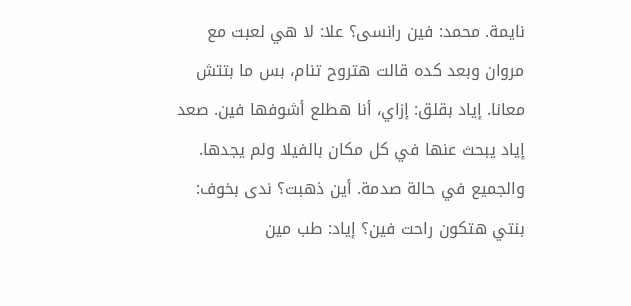نايمة. محمد: فين رانسى؟ علا: لا هي لعبت مع مروان وبعد كده قالت هتروح تنام، بس ما بتتش معانا. إياد بقلق: إزاي، أنا هطلع أشوفها فين. صعد إياد يبحث عنها في كل مكان بالفيلا ولم يجدها. والجميع في حالة صدمة. أين ذهبت؟ ندى بخوف: بنتي هتكون راحت فين؟ إياد: طب مين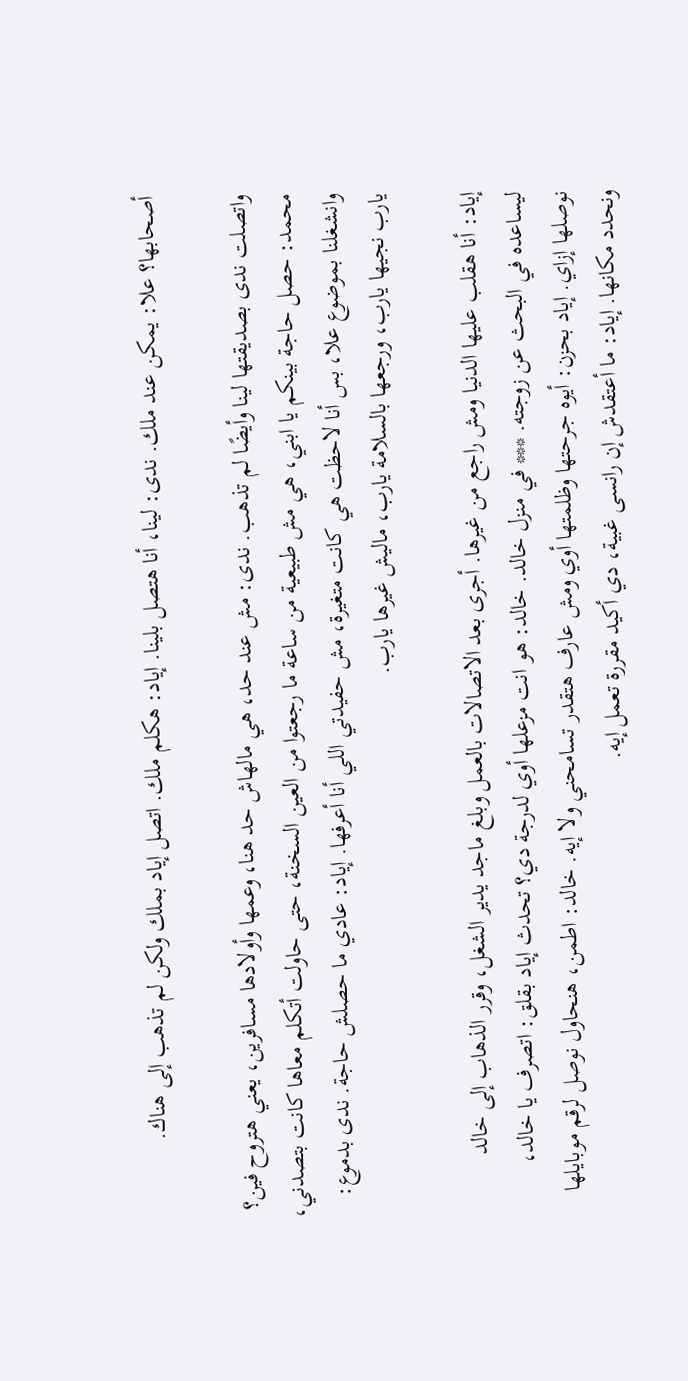أصحابها؟ علا: يمكن عند ملك. ندى: لينا، أنا هتصل بلينا. إياد: هكلم ملك. اتصل إياد بملك ولكن لم تذهب إلى هناك.

واتصلت ندى بصديقتها لينا وأيضًا لم تذهب. ندى: مش عند حد، هي مالهاش حد هنا، وعمها وأولادها مسافرين، يعني هتروح فين؟ محمد: حصل حاجة بينكم يا ابني، هي مش طبيعية من ساعة ما رجعتوا من العين السخنة، حتى حاولت أتكلم معاها كانت بتصدني، وانشغلنا بموضوع علا، بس أنا لاحظت هي كانت متغيرة، مش حفيدتي اللي أنا أعرفها. إياد: عادي ما حصلش حاجة. ندى بدموع: يارب نجيها يارب، ورجعها بالسلامة يارب، ماليش غيرها يارب.

إياد: أنا هقلب عليها الدنيا ومش راجع من غيرها. أجرى بعد الاتصالات بالعمل وبلغ ماجد يدير الشغل، وقرر الذهاب إلى خالد ليساعده في البحث عن زوجته. *** في منزل خالد. خالد: هو انت مزعلها أوي لدرجة دي؟ تحدث إياد بقلق: اتصرف يا خالد، نوصلها إزاي. إياد بحزن: أيوه جرحتها وظلمتها أوي ومش عارف هتقدر تسامحني ولا إيه. خالد: اطمن، هنحاول نوصل لرقم موبايلها ونحدد مكانها. إياد: ما أعتقدش إن رانسى غبية، دي أكيد مقررة تعمل إيه.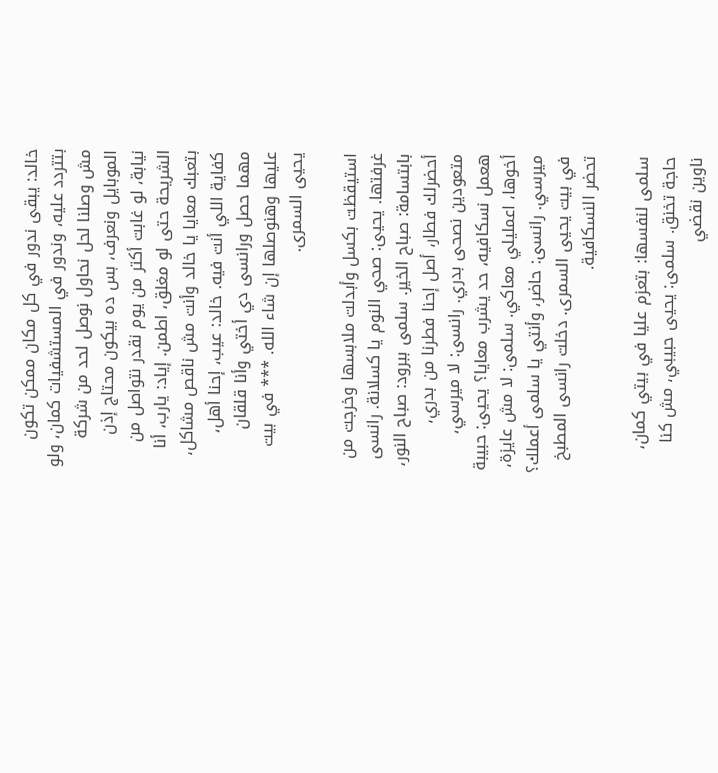خالد: يبقى ندور في كل مكان ممكن تكون بتتردد عليه، وندور في المستشفيات كمان، ولو مش وصلنا لحل نحاول نوصل لحد من شركة الموبايل ونعرف، بس ده بيكون محتاج إذن نيابة، لو غابت أكتر من يوم نقدر نتواصل من الشريحة حتى لو مغلق، اطمن. إياد: يارب، أنا بتعبك معايا يا خالد وأنت مش ناقص مشاكل، كفاية اللي أنت فيه. خالد: عيب، إحنا أهل، مهما حصل ورانسى دي أختي وأنا قلقان عليها وهنوصلها إن شاء الله. *** في بيت يحيى السمرى.

استيقظت بكسل وأبدلت ملابسها وخرجت من غرفتها. يحيى: صحي النوم يا كسلانة. رانسى بابتسامة: صباح الخير. سلمى ببرود: صباح النور، أحضرلك فطار، أصل إحنا فطرنا من بدري، متعودين نصحى بدري. رانسى: لا ميرسي، هعمل نسكافيه، حد يشرب معايا؟ يحيى: حبيبة أخوها، اعمليلي معاكي. سلمى: لا مش عايزة، ميرسي. رانسى: حاضر، وأنتي يا سلمى أعملك؟ في بيت يحيى السمرى. دخلت رانسى المطبخ تحضر النسكافية.

سلمى لنفسها: بتعزم عليا في بيتي كمان، حاجة تخنق. سلمى: يحيى حبيبي، مش كنا ناوين نقضي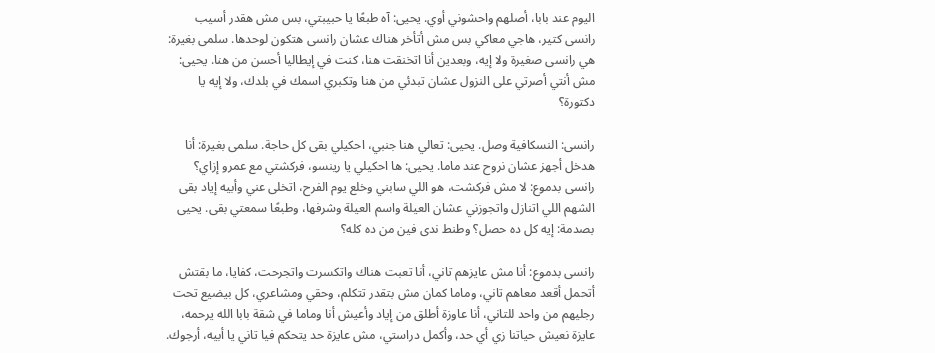اليوم عند بابا، أصلهم واحشوني أوي. يحيى: آه طبعًا يا حبيبتي، بس مش هقدر أسيب رانسى كتير، هاجي معاكي بس مش أتأخر هناك عشان رانسى هتكون لوحدها. سلمى بغيرة: هي رانسى صغيرة ولا إيه، وبعدين أنا اتخنقت هنا، كنت في إيطاليا أحسن من هنا. يحيى: مش أنتي أصرتي على النزول عشان تبدئي من هنا وتكبري اسمك في بلدك، ولا إيه يا دكتورة؟

رانسى: النسكافية وصل. يحيى: تعالي هنا جنبي، احكيلي بقى كل حاجة. سلمى بغيرة: أنا هدخل أجهز عشان نروح عند ماما. يحيى: ها احكيلي يا رينسو، فركشتي مع عمرو إزاي؟ رانسى بدموع: لا مش فركشت، هو اللي سابني وخلع يوم الفرح، اتخلى عني وأبيه إياد بقى الشهم اللي اتنازل واتجوزني عشان العيلة واسم العيلة وشرفها، وطبعًا سمعتي بقى. يحيى بصدمة: إيه كل ده حصل؟ وطنط ندى فين من ده كله؟

رانسى بدموع: أنا مش عايزهم تاني، أنا تعبت هناك واتكسرت واتجرحت، كفايا، ما بقتش أتحمل أقعد معاهم تاني، وماما كمان مش بتقدر تتكلم، وحقي ومشاعري، كل بيضيع تحت رجليهم من واحد للتاني، أنا عاوزة أطلق من إياد وأعيش أنا وماما في شقة بابا الله يرحمه، عايزة نعيش حياتنا زي أي حد، وأكمل دراستي، مش عايزة حد يتحكم فيا تاني يا أبيه، أرجوك.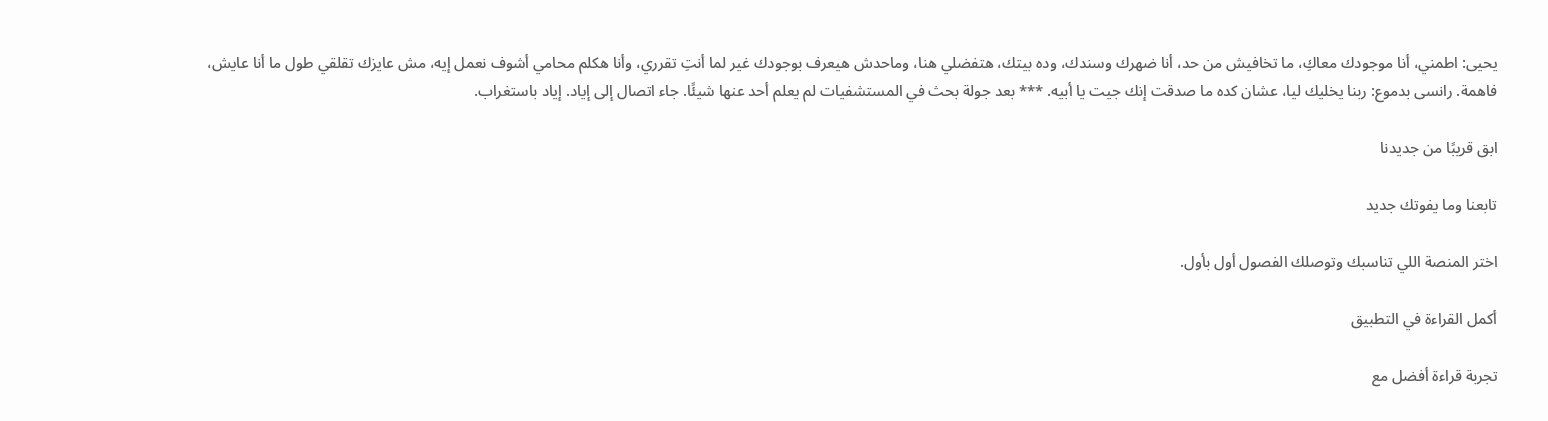يحيى: اطمني، أنا موجودك معاكِ، ما تخافيش من حد، أنا ضهرك وسندك، وده بيتك، هتفضلي هنا، وماحدش هيعرف بوجودك غير لما أنتِ تقرري، وأنا هكلم محامي أشوف نعمل إيه، مش عايزك تقلقي طول ما أنا عايش، فاهمة. رانسى بدموع: ربنا يخليك ليا، عشان كده ما صدقت إنك جيت يا أبيه. *** بعد جولة بحث في المستشفيات لم يعلم أحد عنها شيئًا. جاء اتصال إلى إياد. إياد باستغراب.

ابق قريبًا من جديدنا

تابعنا وما يفوتك جديد

اختر المنصة اللي تناسبك وتوصلك الفصول أول بأول.

أكمل القراءة في التطبيق

تجربة قراءة أفضل مع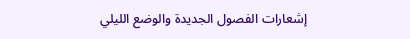إشعارات الفصول الجديدة والوضع الليلي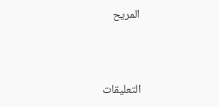المريح



التعليقات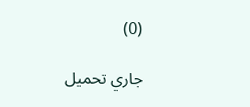(0)

جاري تحميل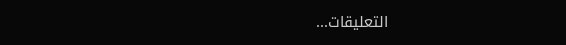التعليقات...